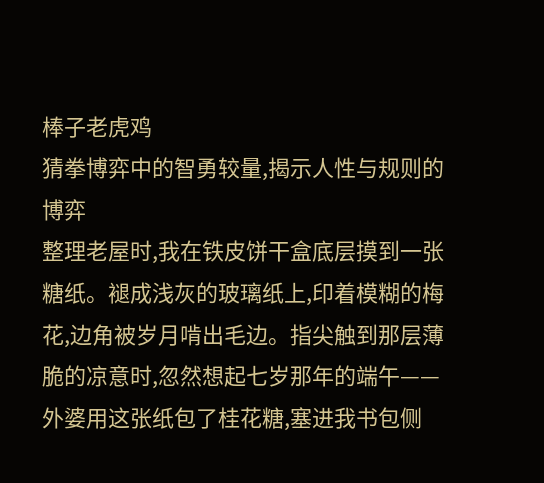棒子老虎鸡
猜拳博弈中的智勇较量,揭示人性与规则的博弈
整理老屋时,我在铁皮饼干盒底层摸到一张糖纸。褪成浅灰的玻璃纸上,印着模糊的梅花,边角被岁月啃出毛边。指尖触到那层薄脆的凉意时,忽然想起七岁那年的端午——外婆用这张纸包了桂花糖,塞进我书包侧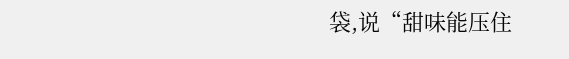袋,说“甜味能压住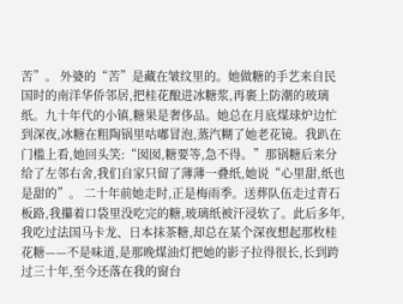苦”。 外婆的“苦”是藏在皱纹里的。她做糖的手艺来自民国时的南洋华侨邻居,把桂花酿进冰糖浆,再裹上防潮的玻璃纸。九十年代的小镇,糖果是奢侈品。她总在月底煤球炉边忙到深夜,冰糖在粗陶锅里咕嘟冒泡,蒸汽糊了她老花镜。我趴在门槛上看,她回头笑:“囡囡,糖要等,急不得。”那锅糖后来分给了左邻右舍,我们自家只留了薄薄一叠纸,她说“心里甜,纸也是甜的”。 二十年前她走时,正是梅雨季。送葬队伍走过青石板路,我攥着口袋里没吃完的糖,玻璃纸被汗浸软了。此后多年,我吃过法国马卡龙、日本抹茶糖,却总在某个深夜想起那枚桂花糖——不是味道,是那晚煤油灯把她的影子拉得很长,长到跨过三十年,至今还落在我的窗台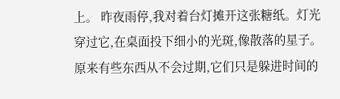上。 昨夜雨停,我对着台灯摊开这张糖纸。灯光穿过它,在桌面投下细小的光斑,像散落的星子。原来有些东西从不会过期,它们只是躲进时间的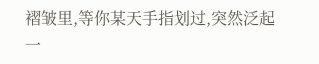褶皱里,等你某天手指划过,突然泛起一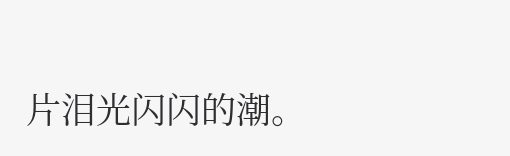片泪光闪闪的潮。